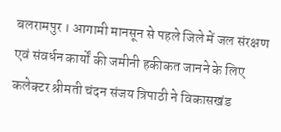बलरामपुर । आगामी मानसून से पहले जिले में जल संरक्षण एवं संवर्धन कार्यों की जमीनी हकीकत जानने के लिए कलेक्टर श्रीमती चंदन संजय त्रिपाठी ने विकासखंड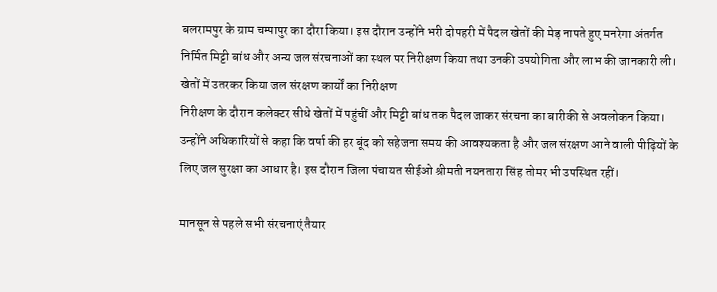बलरामपुर के ग्राम चम्पापुर का दौरा किया। इस दौरान उन्होंने भरी दोपहरी में पैदल खेतों की मेड़ नापते हुए मनरेगा अंतर्गत निर्मित मिट्टी बांध और अन्य जल संरचनाओं का स्थल पर निरीक्षण किया तथा उनकी उपयोगिता और लाभ की जानकारी ली।
खेतों में उतरकर किया जल संरक्षण कार्यों का निरीक्षण
निरीक्षण के दौरान कलेक्टर सीधे खेतों में पहुंचीं और मिट्टी बांध तक पैदल जाकर संरचना का बारीकी से अवलोकन किया। उन्होंने अधिकारियों से कहा कि वर्षा की हर बूंद को सहेजना समय की आवश्यकता है और जल संरक्षण आने वाली पीढ़ियों के लिए जल सुरक्षा का आधार है। इस दौरान जिला पंचायत सीईओ श्रीमती नयनतारा सिंह तोमर भी उपस्थित रहीं।

मानसून से पहले सभी संरचनाएं तैयार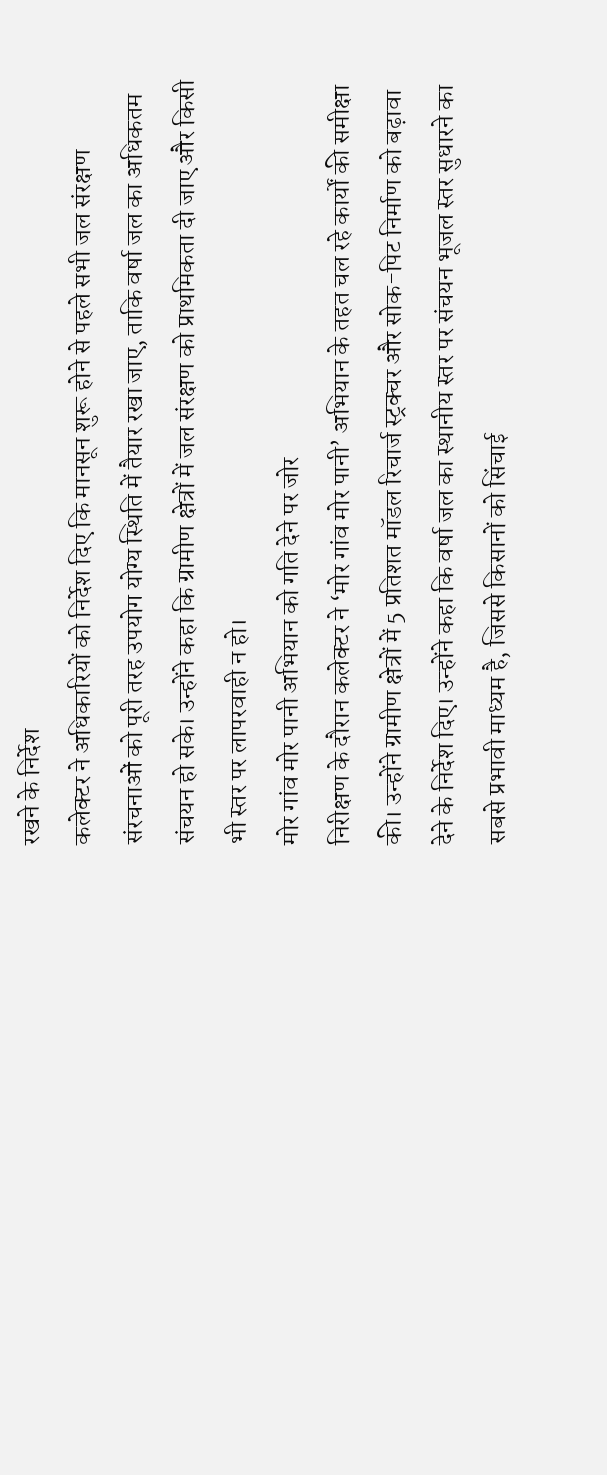रखने के निर्देश
कलेक्टर ने अधिकारियों को निर्देश दिए कि मानसून शुरू होने से पहले सभी जल संरक्षण संरचनाओं को पूरी तरह उपयोग योग्य स्थिति में तैयार रखा जाए, ताकि वर्षा जल का अधिकतम संचयन हो सके। उन्होंने कहा कि ग्रामीण क्षेत्रों में जल संरक्षण को प्राथमिकता दी जाए और किसी भी स्तर पर लापरवाही न हो।
मोर गांव मोर पानी अभियान को गति देने पर जोर
निरीक्षण के दौरान कलेक्टर ने ‘मोर गांव मोर पानी’ अभियान के तहत चल रहे कार्यों की समीक्षा की। उन्होंने ग्रामीण क्षेत्रों में 5 प्रतिशत मॉडल रिचार्ज स्ट्रक्चर और सोक-पिट निर्माण को बढ़ावा देने के निर्देश दिए। उन्होंने कहा कि वर्षा जल का स्थानीय स्तर पर संचयन भूजल स्तर सुधारने का सबसे प्रभावी माध्यम है, जिससे किसानों को सिंचाई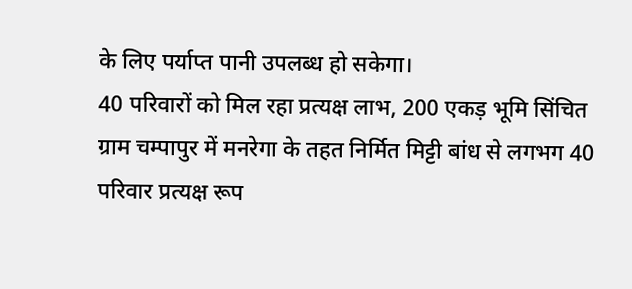के लिए पर्याप्त पानी उपलब्ध हो सकेगा।
40 परिवारों को मिल रहा प्रत्यक्ष लाभ, 200 एकड़ भूमि सिंचित
ग्राम चम्पापुर में मनरेगा के तहत निर्मित मिट्टी बांध से लगभग 40 परिवार प्रत्यक्ष रूप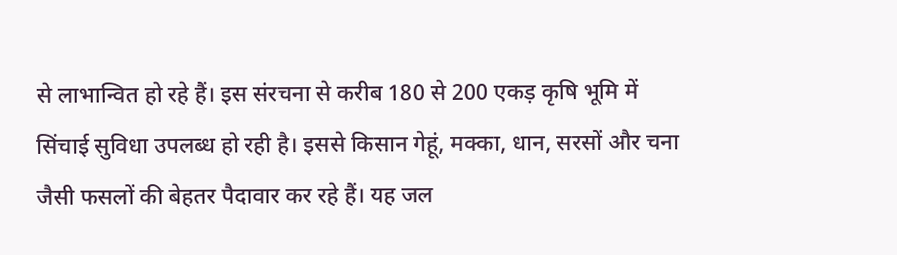से लाभान्वित हो रहे हैं। इस संरचना से करीब 180 से 200 एकड़ कृषि भूमि में सिंचाई सुविधा उपलब्ध हो रही है। इससे किसान गेहूं, मक्का, धान, सरसों और चना जैसी फसलों की बेहतर पैदावार कर रहे हैं। यह जल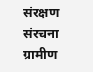संरक्षण संरचना ग्रामीण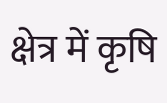क्षेत्र में कृषि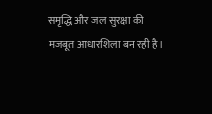समृद्धि और जल सुरक्षा की मजबूत आधारशिला बन रही है।